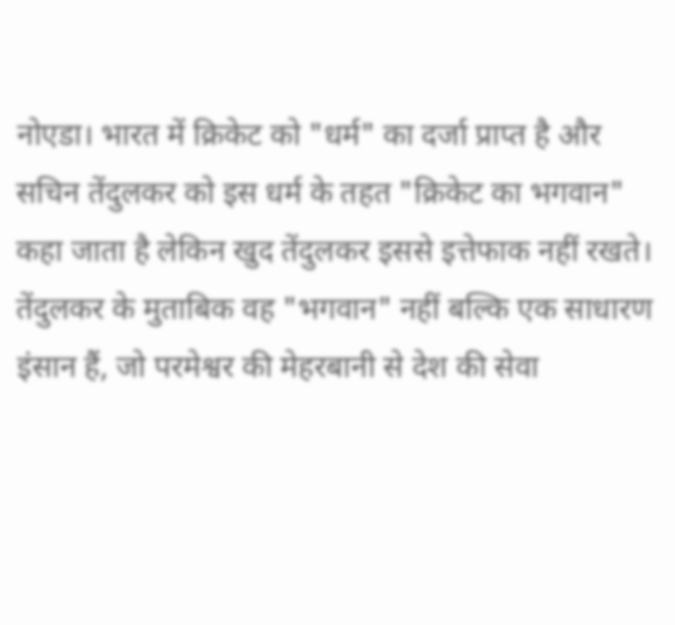नोएडा। भारत में क्रिकेट को "धर्म" का दर्जा प्राप्त है और सचिन तेंदुलकर को इस धर्म के तहत "क्रिकेट का भगवान" कहा जाता है लेकिन खुद तेंदुलकर इससे इत्तेफाक नहीं रखते। तेंदुलकर के मुताबिक वह "भगवान" नहीं बल्कि एक साधारण इंसान हैं, जो परमेश्वर की मेहरबानी से देश की सेवा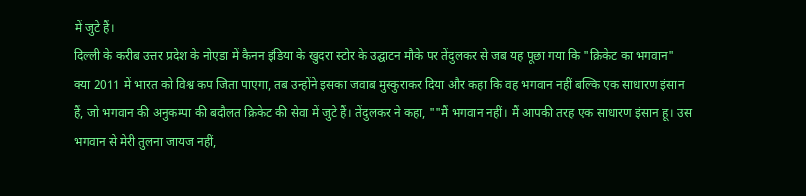में जुटे हैं।
दिल्ली के करीब उत्तर प्रदेश के नोएडा में कैनन इंडिया के खुदरा स्टोर के उद्घाटन मौके पर तेंदुलकर से जब यह पूछा गया कि "क्रिकेट का भगवान" क्या 2011 में भारत को विश्व कप जिता पाएगा, तब उन्होंने इसका जवाब मुस्कुराकर दिया और कहा कि वह भगवान नहीं बल्कि एक साधारण इंसान हैं, जो भगवान की अनुकम्पा की बदौलत क्रिकेट की सेवा में जुटे हैं। तेंदुलकर ने कहा, ""मैं भगवान नहीं। मैं आपकी तरह एक साधारण इंसान हू। उस भगवान से मेरी तुलना जायज नहीं,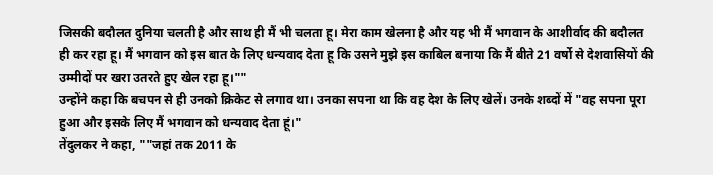जिसकी बदौलत दुनिया चलती है और साथ ही मैं भी चलता हू। मेरा काम खेलना है और यह भी मैं भगवान के आशीर्वाद की बदौलत ही कर रहा हू। मैं भगवान को इस बात के लिए धन्यवाद देता हू कि उसने मुझे इस काबिल बनाया कि मैं बीते 21 वर्षो से देशवासियों की उम्मीदों पर खरा उतरते हुए खेल रहा हू।""
उन्होंने कहा कि बचपन से ही उनको क्रिकेट से लगाव था। उनका सपना था कि वह देश के लिए खेलें। उनके शब्दों में "वह सपना पूरा हुआ और इसके लिए मैं भगवान को धन्यवाद देता हूं।"
तेंदुलकर ने कहा, ""जहां तक 2011 के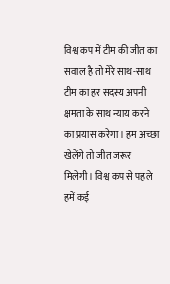विश्व कप में टीम की जीत का सवाल है तो मेरे साथ-साथ टीम का हर सदस्य अपनी क्षमता के साथ न्याय करने का प्रयास करेगा। हम अच्छा खेलेंगे तो जीत जरूर मिलेगी। विश्व कप से पहले हमें कई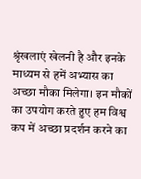श्रृंखलाएं खेलनी है और इनके माध्यम से हमें अभ्यास का अच्छा मौका मिलेगा। इन मौकों का उपयोग करते हुए हम विश्व कप में अच्छा प्रदर्शन करने का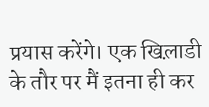प्रयास करेंगे। एक खिल़ाडी के तौर पर मैं इतना ही कर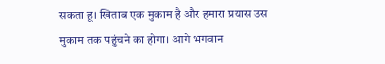सकता हू। खिताब एक मुकाम है और हमारा प्रयास उस मुकाम तक पहुंचने का होगा। आगे भगवान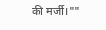की मर्जी।""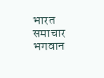भारत समाचार
भगवान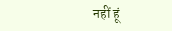नहीं हूं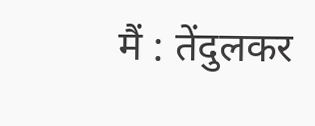मैं : तेंदुलकर